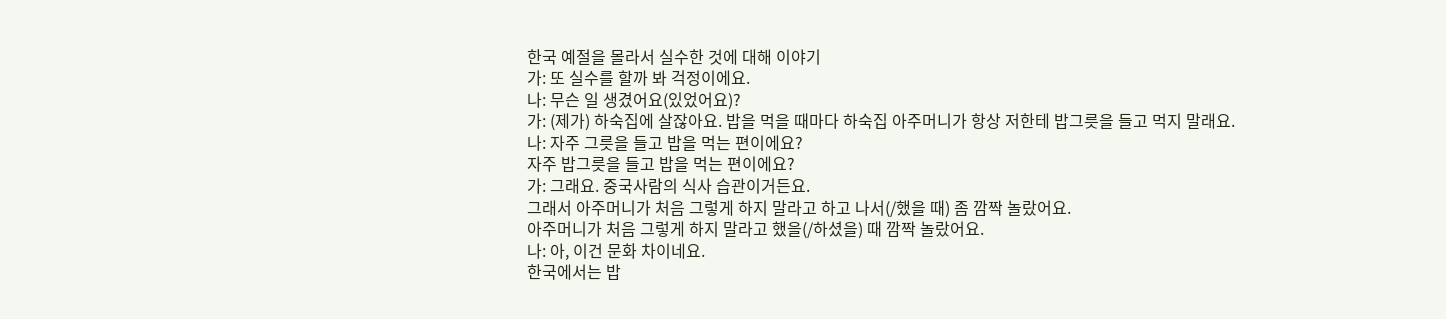한국 예절을 몰라서 실수한 것에 대해 이야기
가: 또 실수를 할까 봐 걱정이에요.
나: 무슨 일 생겼어요(있었어요)?
가: (제가) 하숙집에 살잖아요. 밥을 먹을 때마다 하숙집 아주머니가 항상 저한테 밥그릇을 들고 먹지 말래요.
나: 자주 그릇을 들고 밥을 먹는 편이에요?
자주 밥그릇을 들고 밥을 먹는 편이에요?
가: 그래요. 중국사람의 식사 습관이거든요.
그래서 아주머니가 처음 그렇게 하지 말라고 하고 나서(/했을 때) 좀 깜짝 놀랐어요.
아주머니가 처음 그렇게 하지 말라고 했을(/하셨을) 때 깜짝 놀랐어요.
나: 아, 이건 문화 차이네요.
한국에서는 밥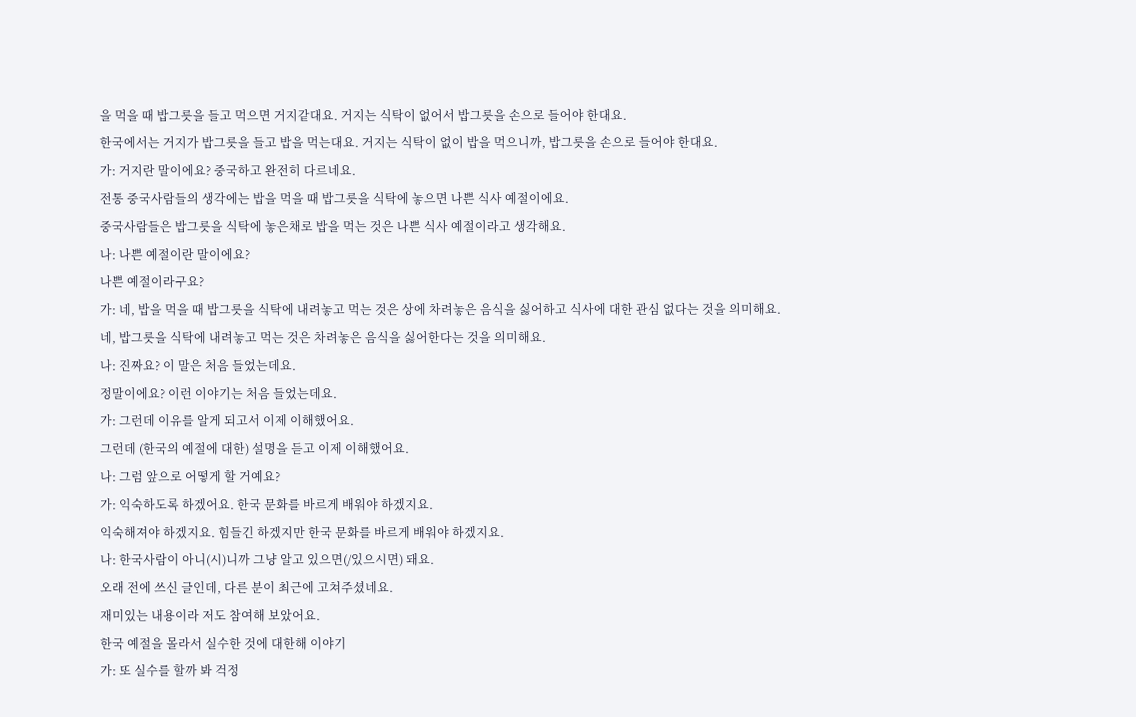을 먹을 때 밥그릇을 들고 먹으면 거지같대요. 거지는 식탁이 없어서 밥그릇을 손으로 들어야 한대요.
한국에서는 거지가 밥그릇을 들고 밥을 먹는대요. 거지는 식탁이 없이 밥을 먹으니까, 밥그릇을 손으로 들어야 한대요.
가: 거지란 말이에요? 중국하고 완전히 다르네요.
전통 중국사람들의 생각에는 밥을 먹을 때 밥그릇을 식탁에 놓으면 나쁜 식사 예절이에요.
중국사람들은 밥그릇을 식탁에 놓은채로 밥을 먹는 것은 나쁜 식사 예절이라고 생각해요.
나: 나쁜 예절이란 말이에요?
나쁜 예절이라구요?
가: 네, 밥을 먹을 때 밥그릇을 식탁에 내려놓고 먹는 것은 상에 차려놓은 음식을 싫어하고 식사에 대한 관심 없다는 것을 의미해요.
네, 밥그릇을 식탁에 내려놓고 먹는 것은 차려놓은 음식을 싫어한다는 것을 의미해요.
나: 진짜요? 이 말은 처음 들었는데요.
정말이에요? 이런 이야기는 처음 들었는데요.
가: 그런데 이유를 알게 되고서 이제 이해했어요.
그런데 (한국의 예절에 대한) 설명을 듣고 이제 이해했어요.
나: 그럼 앞으로 어떻게 할 거예요?
가: 익숙하도록 하겠어요. 한국 문화를 바르게 배워야 하겠지요.
익숙해져야 하겠지요. 힘들긴 하겠지만 한국 문화를 바르게 배워야 하겠지요.
나: 한국사람이 아니(시)니까 그냥 알고 있으면(/있으시면) 돼요.
오래 전에 쓰신 글인데, 다른 분이 최근에 고쳐주셨네요.
재미있는 내용이라 저도 참여해 보았어요.
한국 예절을 몰라서 실수한 것에 대한해 이야기
가: 또 실수를 할까 봐 걱정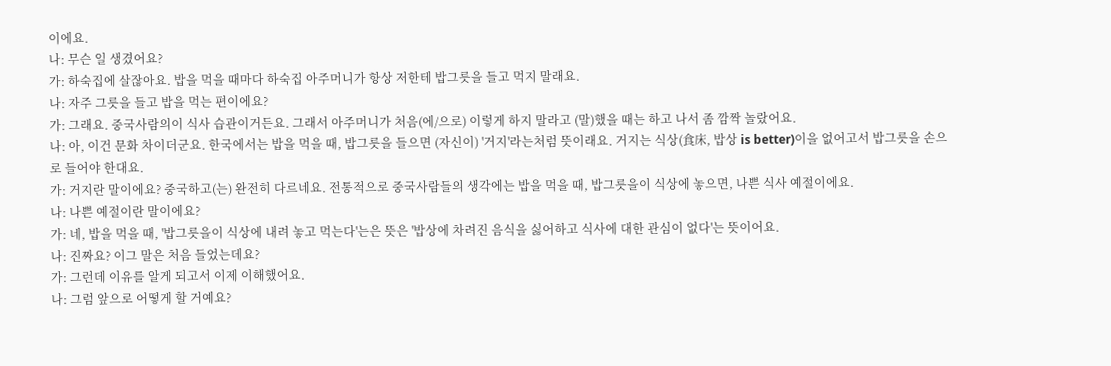이에요.
나: 무슨 일 생겼어요?
가: 하숙집에 살잖아요. 밥을 먹을 때마다 하숙집 아주머니가 항상 저한테 밥그릇을 들고 먹지 말래요.
나: 자주 그릇을 들고 밥을 먹는 편이에요?
가: 그래요. 중국사람의이 식사 습관이거든요. 그래서 아주머니가 처음(에/으로) 이렇게 하지 말라고 (말)했을 때는 하고 나서 좀 깜짝 놀랐어요.
나: 아, 이건 문화 차이더군요. 한국에서는 밥을 먹을 때, 밥그릇을 들으면 (자신이) '거지'라는처럼 뜻이래요. 거지는 식상(食床, 밥상 is better)이을 없어고서 밥그릇을 손으로 들어야 한대요.
가: 거지란 말이에요? 중국하고(는) 완전히 다르네요. 전통적으로 중국사람들의 생각에는 밥을 먹을 때, 밥그릇을이 식상에 놓으면, 나쁜 식사 예절이에요.
나: 나쁜 예절이란 말이에요?
가: 네, 밥을 먹을 때, '밥그릇을이 식상에 내려 놓고 먹는다'는은 뜻은 '밥상에 차려진 음식을 싫어하고 식사에 대한 관심이 없다'는 뜻이어요.
나: 진짜요? 이그 말은 처음 들었는데요?
가: 그런데 이유를 알게 되고서 이제 이해했어요.
나: 그럼 앞으로 어떻게 할 거예요?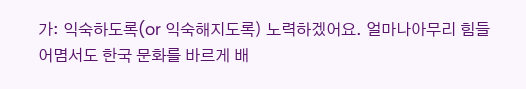가: 익숙하도록(or 익숙해지도록) 노력하겠어요. 얼마나아무리 힘들어몀서도 한국 문화를 바르게 배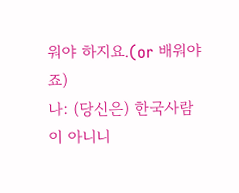워야 하지요.(or 배워야죠)
나: (당신은) 한국사람이 아니니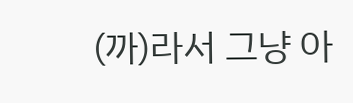(까)라서 그냥 아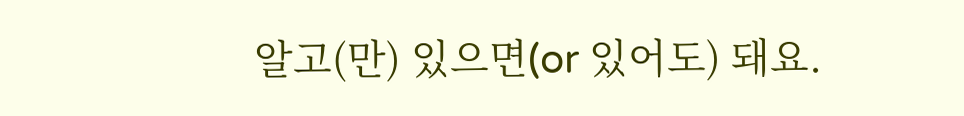알고(만) 있으면(or 있어도) 돼요.